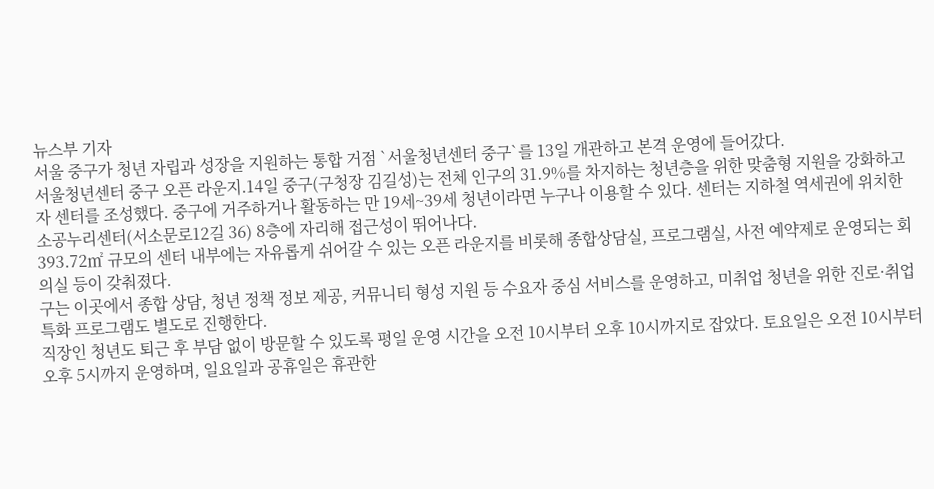뉴스부 기자
서울 중구가 청년 자립과 성장을 지원하는 통합 거점 `서울청년센터 중구`를 13일 개관하고 본격 운영에 들어갔다.
서울청년센터 중구 오픈 라운지.14일 중구(구청장 김길성)는 전체 인구의 31.9%를 차지하는 청년층을 위한 맞춤형 지원을 강화하고자 센터를 조성했다. 중구에 거주하거나 활동하는 만 19세~39세 청년이라면 누구나 이용할 수 있다. 센터는 지하철 역세권에 위치한 소공누리센터(서소문로12길 36) 8층에 자리해 접근성이 뛰어나다.
393.72㎡ 규모의 센터 내부에는 자유롭게 쉬어갈 수 있는 오픈 라운지를 비롯해 종합상담실, 프로그램실, 사전 예약제로 운영되는 회의실 등이 갖춰졌다.
구는 이곳에서 종합 상담, 청년 정책 정보 제공, 커뮤니티 형성 지원 등 수요자 중심 서비스를 운영하고, 미취업 청년을 위한 진로·취업 특화 프로그램도 별도로 진행한다.
직장인 청년도 퇴근 후 부담 없이 방문할 수 있도록 평일 운영 시간을 오전 10시부터 오후 10시까지로 잡았다. 토요일은 오전 10시부터 오후 5시까지 운영하며, 일요일과 공휴일은 휴관한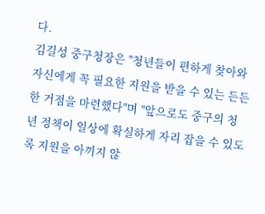다.
김길성 중구청장은 "청년들이 편하게 찾아와 자신에게 꼭 필요한 지원을 받을 수 있는 든든한 거점을 마련했다"며 "앞으로도 중구의 청년 정책이 일상에 확실하게 자리 잡을 수 있도록 지원을 아끼지 않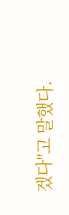겠다"고 말했다.